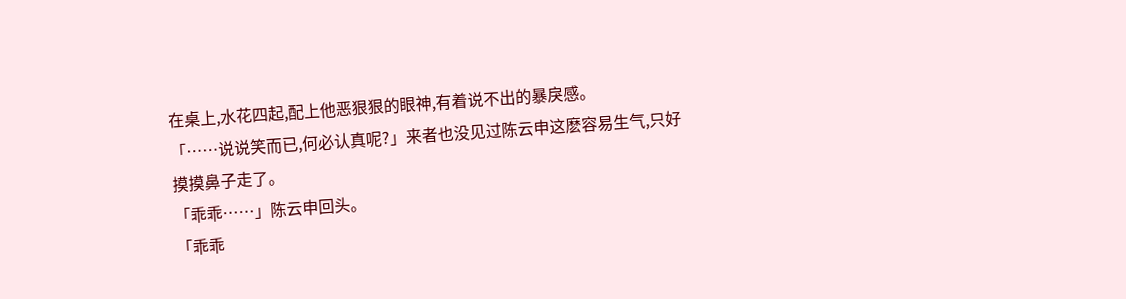在桌上,水花四起,配上他恶狠狠的眼神,有着说不出的暴戾感。
「……说说笑而已,何必认真呢?」来者也没见过陈云申这麽容易生气,只好摸摸鼻子走了。
「乖乖……」陈云申回头。
「乖乖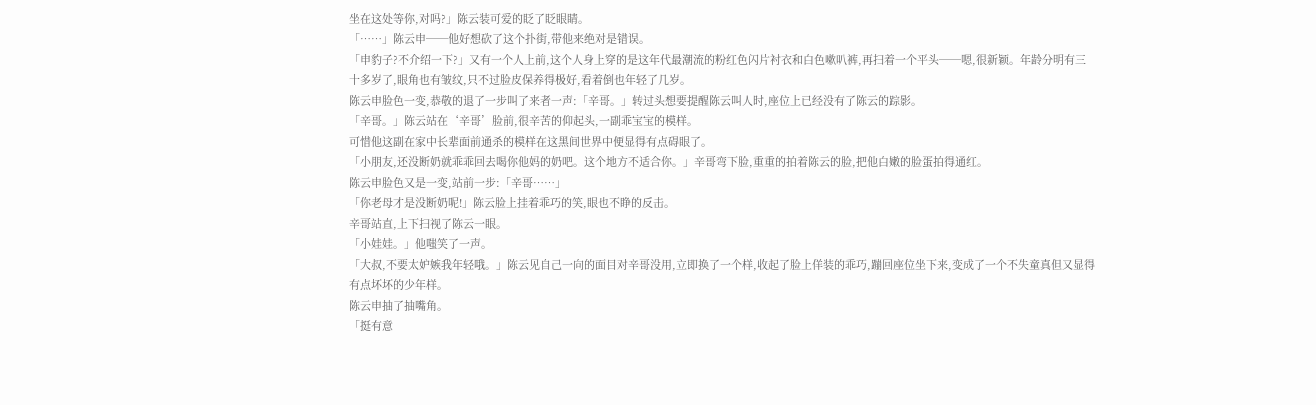坐在这处等你,对吗?」陈云装可爱的眨了眨眼睛。
「……」陈云申──他好想砍了这个扑街,带他来绝对是错误。
「申豹子?不介绍一下?」又有一个人上前,这个人身上穿的是这年代最潮流的粉红色闪片衬衣和白色嗽叭裤,再扫着一个平头──嗯,很新颖。年龄分明有三十多岁了,眼角也有皱纹,只不过脸皮保养得极好,看着倒也年轻了几岁。
陈云申脸色一变,恭敬的退了一步叫了来者一声:「辛哥。」转过头想要提醒陈云叫人时,座位上已经没有了陈云的踪影。
「辛哥。」陈云站在‘辛哥’脸前,很辛苦的仰起头,一副乖宝宝的模样。
可惜他这副在家中长辈面前通杀的模样在这黑间世界中便显得有点碍眼了。
「小朋友,还没断奶就乖乖回去喝你他妈的奶吧。这个地方不适合你。」辛哥弯下脸,重重的拍着陈云的脸,把他白嫩的脸蛋拍得通红。
陈云申脸色又是一变,站前一步:「辛哥……」
「你老母才是没断奶呢!」陈云脸上挂着乖巧的笑,眼也不睁的反击。
辛哥站直,上下扫视了陈云一眼。
「小娃娃。」他嗤笑了一声。
「大叔,不要太妒嫉我年轻哦。」陈云见自己一向的面目对辛哥没用,立即换了一个样,收起了脸上佯装的乖巧,蹦回座位坐下来,变成了一个不失童真但又显得有点坏坏的少年样。
陈云申抽了抽嘴角。
「挺有意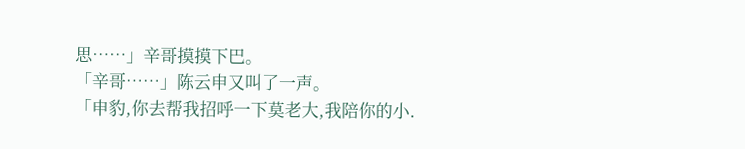思……」辛哥摸摸下巴。
「辛哥……」陈云申又叫了一声。
「申豹,你去帮我招呼一下莫老大,我陪你的小.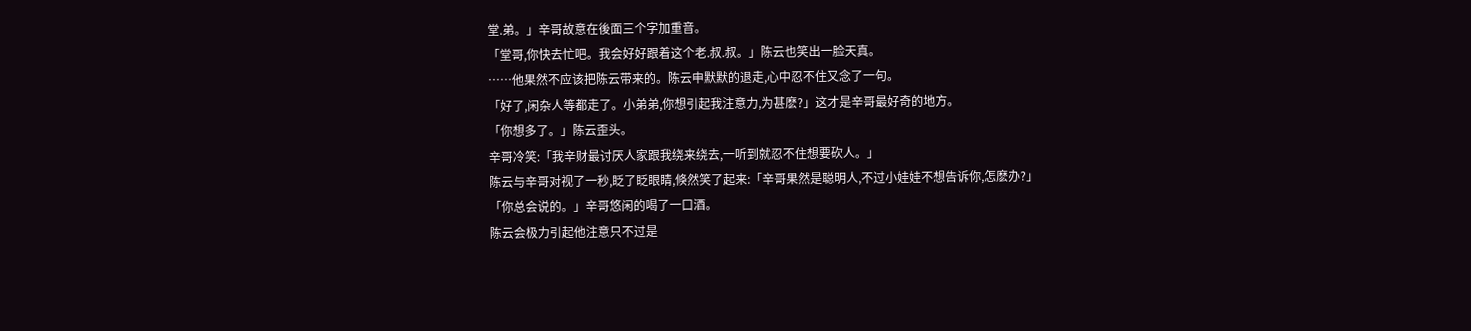堂.弟。」辛哥故意在後面三个字加重音。
「堂哥,你快去忙吧。我会好好跟着这个老.叔.叔。」陈云也笑出一脸天真。
……他果然不应该把陈云带来的。陈云申默默的退走,心中忍不住又念了一句。
「好了,闲杂人等都走了。小弟弟,你想引起我注意力,为甚麽?」这才是辛哥最好奇的地方。
「你想多了。」陈云歪头。
辛哥冷笑:「我辛财最讨厌人家跟我绕来绕去,一听到就忍不住想要砍人。」
陈云与辛哥对视了一秒,眨了眨眼睛,倏然笑了起来:「辛哥果然是聪明人,不过小娃娃不想告诉你,怎麽办?」
「你总会说的。」辛哥悠闲的喝了一口酒。
陈云会极力引起他注意只不过是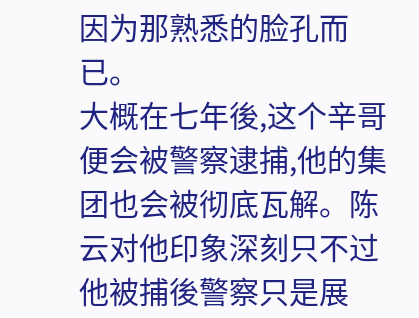因为那熟悉的脸孔而已。
大概在七年後,这个辛哥便会被警察逮捕,他的集团也会被彻底瓦解。陈云对他印象深刻只不过他被捕後警察只是展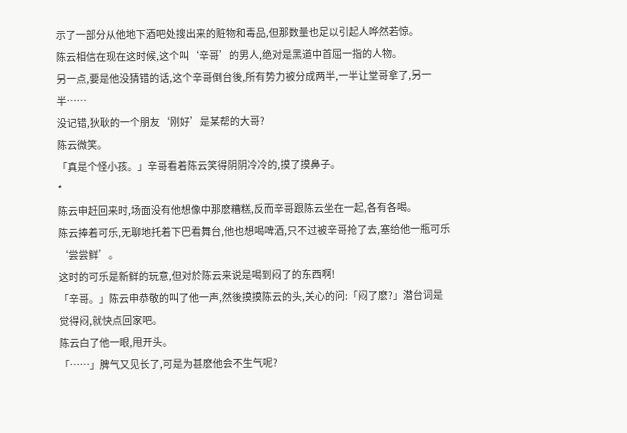示了一部分从他地下酒吧处搜出来的赃物和毒品,但那数量也足以引起人哗然若惊。
陈云相信在现在这时候,这个叫‘辛哥’的男人,绝对是黑道中首屈一指的人物。
另一点,要是他没猜错的话,这个辛哥倒台後,所有势力被分成两半,一半让堂哥拿了,另一半……
没记错,狄耿的一个朋友‘刚好’是某帮的大哥?
陈云微笑。
「真是个怪小孩。」辛哥看着陈云笑得阴阴冷冷的,摸了摸鼻子。
*
陈云申赶回来时,场面没有他想像中那麽糟糕,反而辛哥跟陈云坐在一起,各有各喝。
陈云捧着可乐,无聊地托着下巴看舞台,他也想喝啤酒,只不过被辛哥抢了去,塞给他一瓶可乐‘尝尝鲜’。
这时的可乐是新鲜的玩意,但对於陈云来说是喝到闷了的东西啊!
「辛哥。」陈云申恭敬的叫了他一声,然後摸摸陈云的头,关心的问:「闷了麽?」潜台词是觉得闷,就快点回家吧。
陈云白了他一眼,甩开头。
「……」脾气又见长了,可是为甚麽他会不生气呢?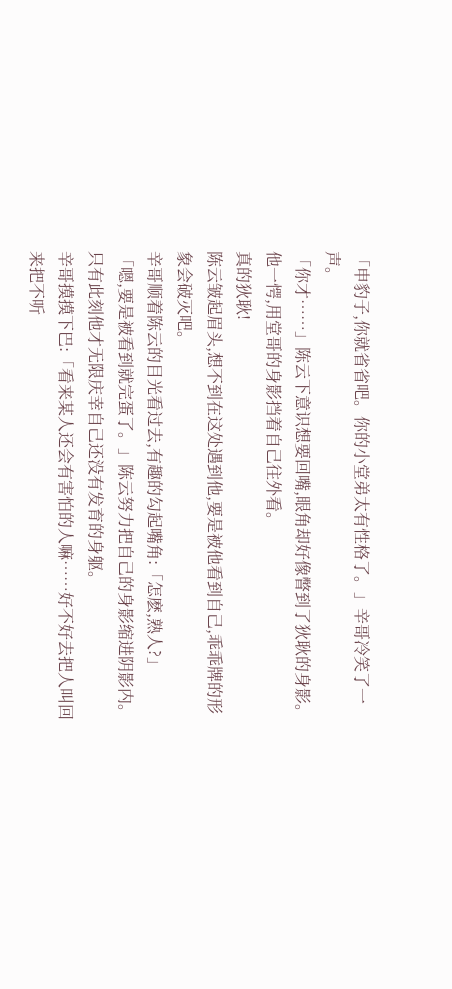「申豹子,你就省省吧。你的小堂弟太有性格了。」辛哥冷笑了一声。
「你才……」陈云下意识想要回嘴,眼角却好像瞥到了狄耿的身影。
他一愕,用堂哥的身影挡着自己往外看。
真的狄耿!
陈云皱起眉头,想不到在这处遇到他,要是被他看到自己,乖乖牌的形象会破灭吧。
辛哥顺着陈云的目光看过去,有趣的勾起嘴角:「怎麽,熟人?」
「嗯,要是被看到就完蛋了。」陈云努力把自己的身影缩进阴影内。只有此刻他才无限庆幸自己还没有发育的身躯。
辛哥摸摸下巴:「看来某人还会有害怕的人嘛……好不好去把人叫回来把不听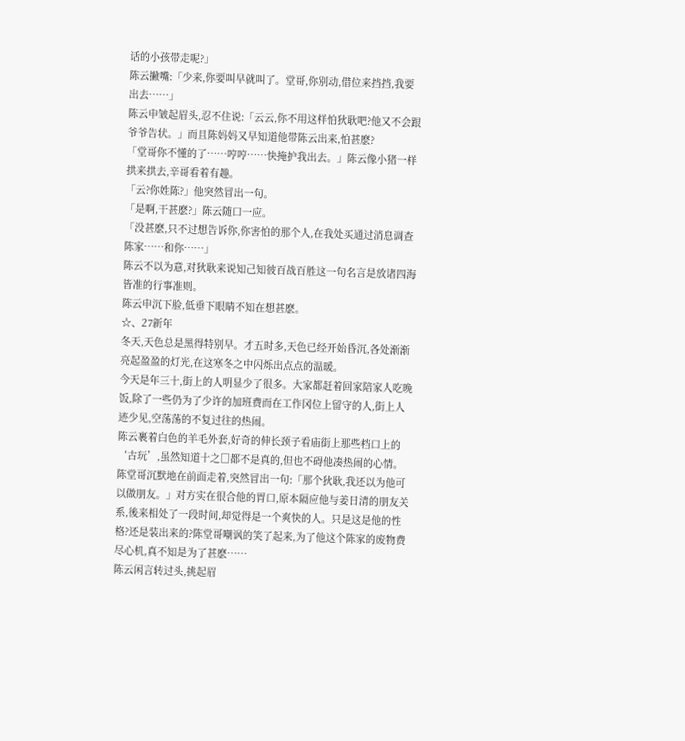话的小孩带走呢?」
陈云撇嘴:「少来,你要叫早就叫了。堂哥,你别动,借位来挡挡,我要出去……」
陈云申皱起眉头,忍不住说:「云云,你不用这样怕狄耿吧?他又不会跟爷爷告状。」而且陈妈妈又早知道他带陈云出来,怕甚麽?
「堂哥你不懂的了……哼哼……快掩护我出去。」陈云像小猪一样拱来拱去,辛哥看着有趣。
「云?你姓陈?」他突然冒出一句。
「是啊,干甚麽?」陈云随口一应。
「没甚麽,只不过想告诉你,你害怕的那个人,在我处买通过消息调查陈家……和你……」
陈云不以为意,对狄耿来说知己知彼百战百胜这一句名言是放诸四海皆准的行事准则。
陈云申沉下脸,低垂下眼睛不知在想甚麽。
☆、27新年
冬天,天色总是黑得特别早。才五时多,天色已经开始昏沉,各处渐渐亮起盈盈的灯光,在这寒冬之中闪烁出点点的温暖。
今天是年三十,街上的人明显少了很多。大家都赶着回家陪家人吃晚饭,除了一些仍为了少许的加班费而在工作冈位上留守的人,街上人迹少见,空荡荡的不复过往的热闹。
陈云裹着白色的羊毛外套,好奇的伸长颈子看庙街上那些档口上的‘古玩’,虽然知道十之□都不是真的,但也不碍他凑热闹的心情。
陈堂哥沉默地在前面走着,突然冒出一句:「那个狄耿,我还以为他可以做朋友。」对方实在很合他的胃口,原本隔应他与姜日清的朋友关系,後来相处了一段时间,却觉得是一个爽快的人。只是这是他的性格?还是装出来的?陈堂哥嘲讽的笑了起来,为了他这个陈家的废物费尽心机,真不知是为了甚麽……
陈云闲言转过头,挑起眉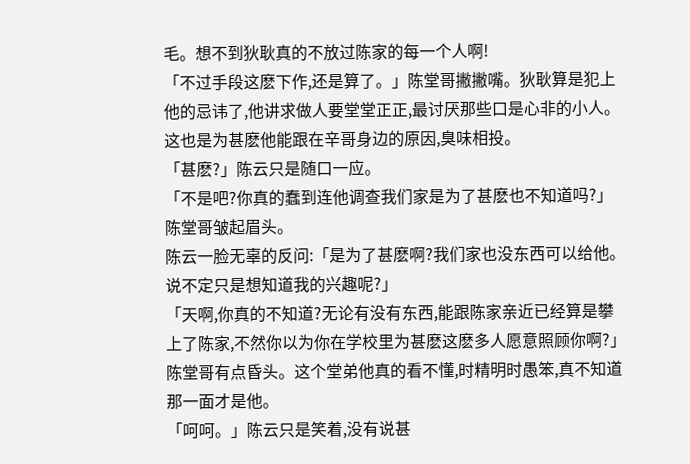毛。想不到狄耿真的不放过陈家的每一个人啊!
「不过手段这麽下作,还是算了。」陈堂哥撇撇嘴。狄耿算是犯上他的忌讳了,他讲求做人要堂堂正正,最讨厌那些口是心非的小人。这也是为甚麽他能跟在辛哥身边的原因,臭味相投。
「甚麽?」陈云只是随口一应。
「不是吧?你真的蠢到连他调查我们家是为了甚麽也不知道吗?」陈堂哥皱起眉头。
陈云一脸无辜的反问:「是为了甚麽啊?我们家也没东西可以给他。说不定只是想知道我的兴趣呢?」
「天啊,你真的不知道?无论有没有东西,能跟陈家亲近已经算是攀上了陈家,不然你以为你在学校里为甚麽这麽多人愿意照顾你啊?」陈堂哥有点昏头。这个堂弟他真的看不懂,时精明时愚笨,真不知道那一面才是他。
「呵呵。」陈云只是笑着,没有说甚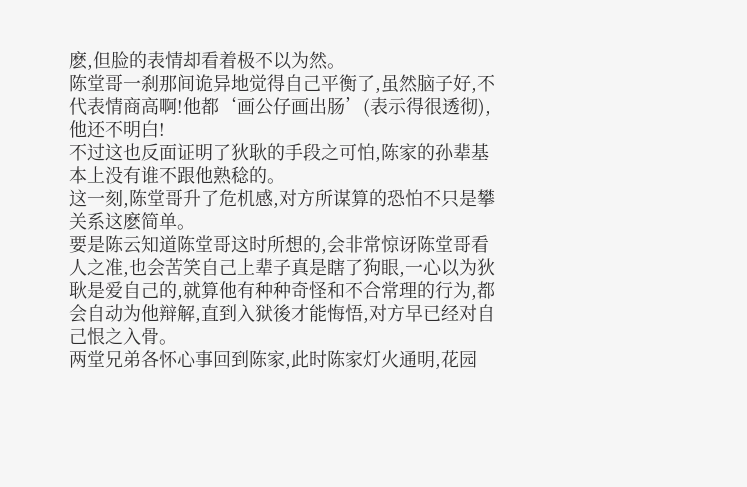麽,但脸的表情却看着极不以为然。
陈堂哥一刹那间诡异地觉得自己平衡了,虽然脑子好,不代表情商高啊!他都‘画公仔画出肠’(表示得很透彻),他还不明白!
不过这也反面证明了狄耿的手段之可怕,陈家的孙辈基本上没有谁不跟他熟稔的。
这一刻,陈堂哥升了危机感,对方所谋算的恐怕不只是攀关系这麽简单。
要是陈云知道陈堂哥这时所想的,会非常惊讶陈堂哥看人之准,也会苦笑自己上辈子真是瞎了狗眼,一心以为狄耿是爱自己的,就算他有种种奇怪和不合常理的行为,都会自动为他辩解,直到入狱後才能悔悟,对方早已经对自己恨之入骨。
两堂兄弟各怀心事回到陈家,此时陈家灯火通明,花园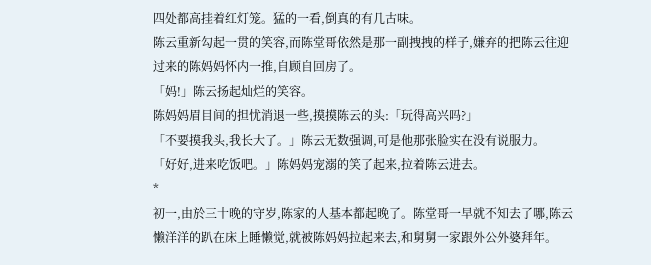四处都高挂着红灯笼。猛的一看,倒真的有几古味。
陈云重新勾起一贯的笑容,而陈堂哥依然是那一副拽拽的样子,嫌弃的把陈云往迎过来的陈妈妈怀内一推,自顾自回房了。
「妈!」陈云扬起灿烂的笑容。
陈妈妈眉目间的担忧消退一些,摸摸陈云的头:「玩得高兴吗?」
「不要摸我头,我长大了。」陈云无数强调,可是他那张脸实在没有说服力。
「好好,进来吃饭吧。」陈妈妈宠溺的笑了起来,拉着陈云进去。
*
初一,由於三十晚的守岁,陈家的人基本都起晚了。陈堂哥一早就不知去了哪,陈云懒洋洋的趴在床上睡懒觉,就被陈妈妈拉起来去,和舅舅一家跟外公外婆拜年。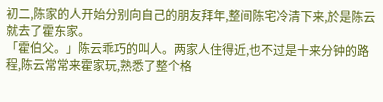初二,陈家的人开始分别向自己的朋友拜年,整间陈宅冷清下来,於是陈云就去了霍东家。
「霍伯父。」陈云乖巧的叫人。两家人住得近,也不过是十来分钟的路程,陈云常常来霍家玩,熟悉了整个格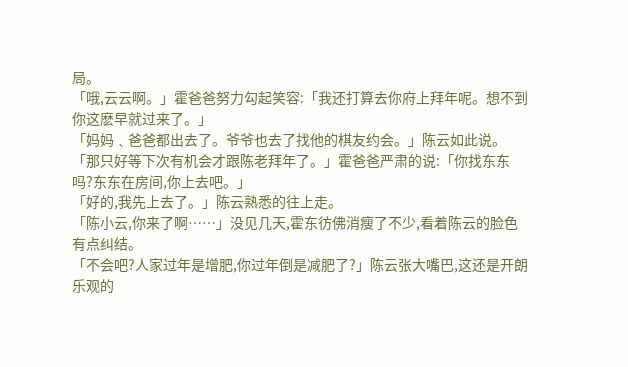局。
「哦,云云啊。」霍爸爸努力勾起笑容:「我还打算去你府上拜年呢。想不到你这麽早就过来了。」
「妈妈﹑爸爸都出去了。爷爷也去了找他的棋友约会。」陈云如此说。
「那只好等下次有机会才跟陈老拜年了。」霍爸爸严肃的说:「你找东东吗?东东在房间,你上去吧。」
「好的,我先上去了。」陈云熟悉的往上走。
「陈小云,你来了啊……」没见几天,霍东彷佛消瘦了不少,看着陈云的脸色有点纠结。
「不会吧?人家过年是增肥,你过年倒是减肥了?」陈云张大嘴巴,这还是开朗乐观的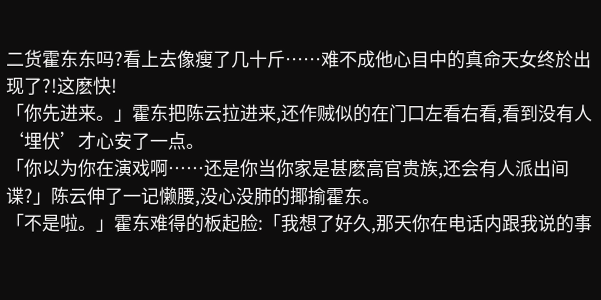二货霍东东吗?看上去像瘦了几十斤……难不成他心目中的真命天女终於出现了?!这麽快!
「你先进来。」霍东把陈云拉进来,还作贼似的在门口左看右看,看到没有人‘埋伏’才心安了一点。
「你以为你在演戏啊……还是你当你家是甚麽高官贵族,还会有人派出间谍?」陈云伸了一记懒腰,没心没肺的揶揄霍东。
「不是啦。」霍东难得的板起脸:「我想了好久,那天你在电话内跟我说的事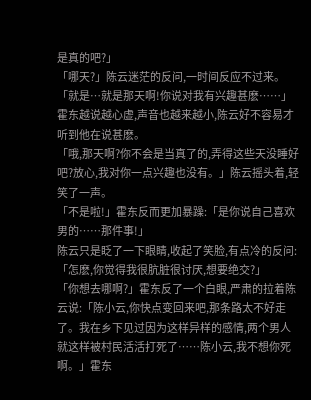是真的吧?」
「哪天?」陈云迷茫的反问,一时间反应不过来。
「就是…就是那天啊!你说对我有兴趣甚麽……」霍东越说越心虚,声音也越来越小,陈云好不容易才听到他在说甚麽。
「哦,那天啊?你不会是当真了的,弄得这些天没睡好吧?放心,我对你一点兴趣也没有。」陈云摇头着,轻笑了一声。
「不是啦!」霍东反而更加暴躁:「是你说自己喜欢男的……那件事!」
陈云只是眨了一下眼睛,收起了笑脸,有点冷的反问:「怎麽,你觉得我很肮脏很讨厌,想要绝交?」
「你想去哪啊?」霍东反了一个白眼,严肃的拉着陈云说:「陈小云,你快点变回来吧,那条路太不好走了。我在乡下见过因为这样异样的感情,两个男人就这样被村民活活打死了……陈小云,我不想你死啊。」霍东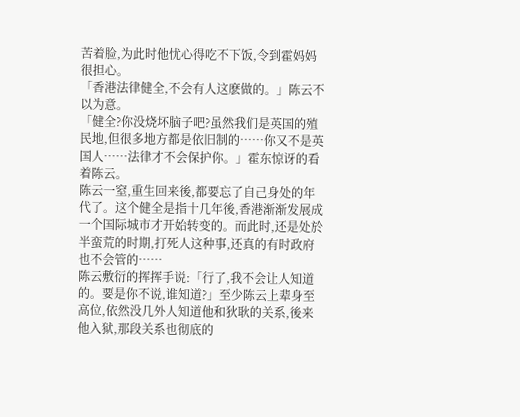苦着脸,为此时他忧心得吃不下饭,令到霍妈妈很担心。
「香港法律健全,不会有人这麽做的。」陈云不以为意。
「健全?你没烧坏脑子吧?虽然我们是英国的殖民地,但很多地方都是依旧制的……你又不是英国人……法律才不会保护你。」霍东惊讶的看着陈云。
陈云一窒,重生回来後,都要忘了自己身处的年代了。这个健全是指十几年後,香港渐渐发展成一个国际城市才开始转变的。而此时,还是处於半蛮荒的时期,打死人这种事,还真的有时政府也不会管的……
陈云敷衍的挥挥手说:「行了,我不会让人知道的。要是你不说,谁知道?」至少陈云上辈身至高位,依然没几外人知道他和狄耿的关系,後来他入狱,那段关系也彻底的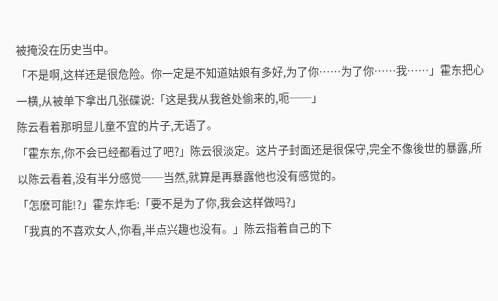被掩没在历史当中。
「不是啊,这样还是很危险。你一定是不知道姑娘有多好,为了你……为了你……我……」霍东把心一横,从被单下拿出几张碟说:「这是我从我爸处偷来的,呃──」
陈云看着那明显儿童不宜的片子,无语了。
「霍东东,你不会已经都看过了吧?」陈云很淡定。这片子封面还是很保守,完全不像後世的暴露,所以陈云看着,没有半分感觉──当然,就算是再暴露他也没有感觉的。
「怎麽可能!?」霍东炸毛:「要不是为了你,我会这样做吗?」
「我真的不喜欢女人,你看,半点兴趣也没有。」陈云指着自己的下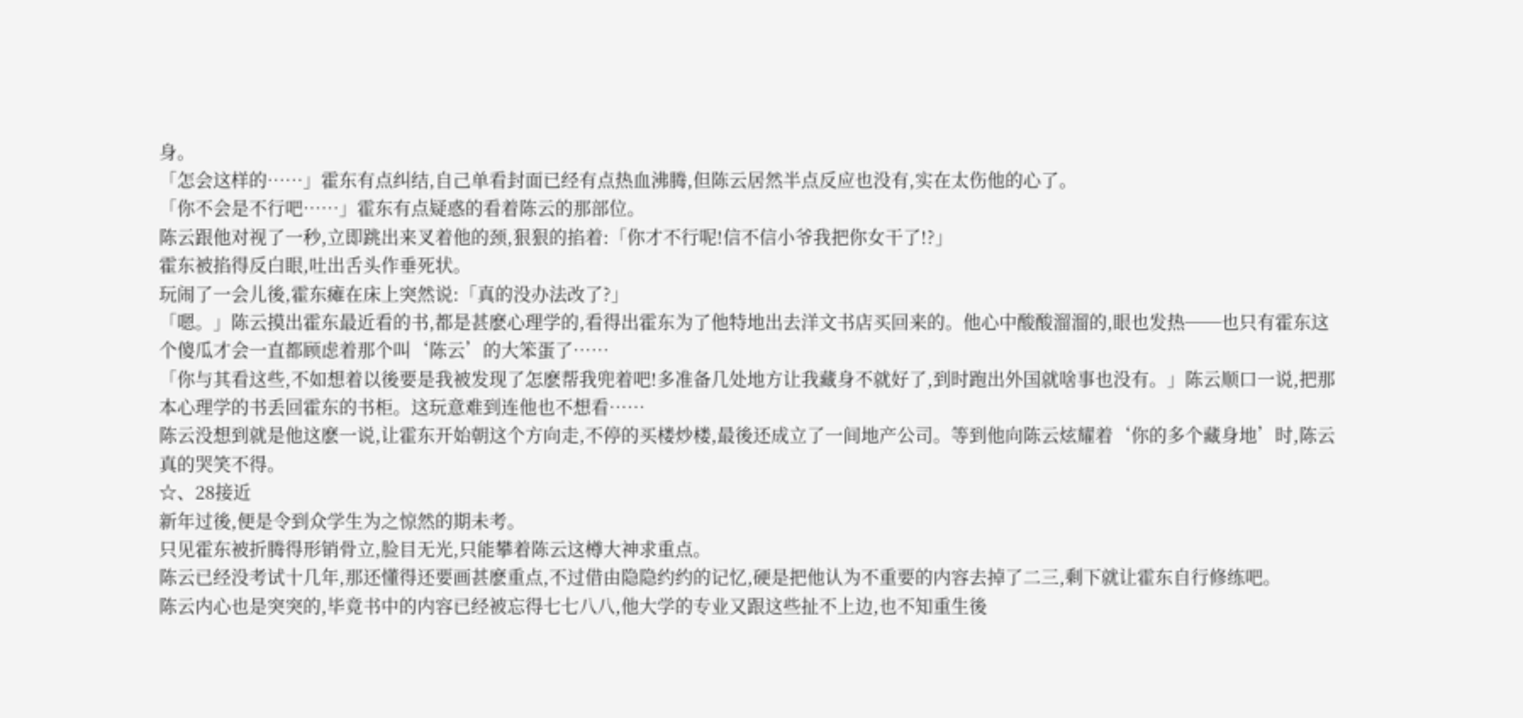身。
「怎会这样的……」霍东有点纠结,自己单看封面已经有点热血沸腾,但陈云居然半点反应也没有,实在太伤他的心了。
「你不会是不行吧……」霍东有点疑惑的看着陈云的那部位。
陈云跟他对视了一秒,立即跳出来叉着他的颈,狠狠的掐着:「你才不行呢!信不信小爷我把你女干了!?」
霍东被掐得反白眼,吐出舌头作垂死状。
玩闹了一会儿後,霍东瘫在床上突然说:「真的没办法改了?」
「嗯。」陈云摸出霍东最近看的书,都是甚麽心理学的,看得出霍东为了他特地出去洋文书店买回来的。他心中酸酸溜溜的,眼也发热──也只有霍东这个傻瓜才会一直都顾虑着那个叫‘陈云’的大笨蛋了……
「你与其看这些,不如想着以後要是我被发现了怎麽帮我兜着吧!多准备几处地方让我藏身不就好了,到时跑出外国就啥事也没有。」陈云顺口一说,把那本心理学的书丢回霍东的书柜。这玩意难到连他也不想看……
陈云没想到就是他这麽一说,让霍东开始朝这个方向走,不停的买楼炒楼,最後还成立了一间地产公司。等到他向陈云炫耀着‘你的多个藏身地’时,陈云真的哭笑不得。
☆、28接近
新年过後,便是令到众学生为之惊然的期未考。
只见霍东被折腾得形销骨立,脸目无光,只能攀着陈云这樽大神求重点。
陈云已经没考试十几年,那还懂得还要画甚麽重点,不过借由隐隐约约的记忆,硬是把他认为不重要的内容去掉了二三,剩下就让霍东自行修练吧。
陈云内心也是突突的,毕竟书中的内容已经被忘得七七八八,他大学的专业又跟这些扯不上边,也不知重生後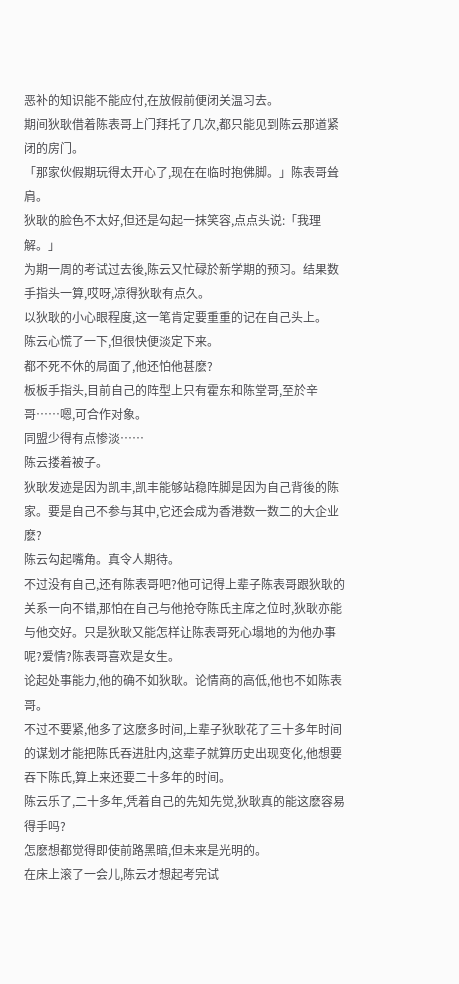恶补的知识能不能应付,在放假前便闭关温习去。
期间狄耿借着陈表哥上门拜托了几次,都只能见到陈云那道紧闭的房门。
「那家伙假期玩得太开心了,现在在临时抱佛脚。」陈表哥耸肩。
狄耿的脸色不太好,但还是勾起一抹笑容,点点头说:「我理解。」
为期一周的考试过去後,陈云又忙碌於新学期的预习。结果数手指头一算,哎呀,凉得狄耿有点久。
以狄耿的小心眼程度,这一笔肯定要重重的记在自己头上。
陈云心慌了一下,但很快便淡定下来。
都不死不休的局面了,他还怕他甚麽?
板板手指头,目前自己的阵型上只有霍东和陈堂哥,至於辛哥……嗯,可合作对象。
同盟少得有点惨淡……
陈云搂着被子。
狄耿发迹是因为凯丰,凯丰能够站稳阵脚是因为自己背後的陈家。要是自己不参与其中,它还会成为香港数一数二的大企业麽?
陈云勾起嘴角。真令人期待。
不过没有自己,还有陈表哥吧?他可记得上辈子陈表哥跟狄耿的关系一向不错,那怕在自己与他抢夺陈氏主席之位时,狄耿亦能与他交好。只是狄耿又能怎样让陈表哥死心塌地的为他办事呢?爱情?陈表哥喜欢是女生。
论起处事能力,他的确不如狄耿。论情商的高低,他也不如陈表哥。
不过不要紧,他多了这麽多时间,上辈子狄耿花了三十多年时间的谋划才能把陈氏吞进肚内,这辈子就算历史出现变化,他想要吞下陈氏,算上来还要二十多年的时间。
陈云乐了,二十多年,凭着自己的先知先觉,狄耿真的能这麽容易得手吗?
怎麽想都觉得即使前路黑暗,但未来是光明的。
在床上滚了一会儿,陈云才想起考完试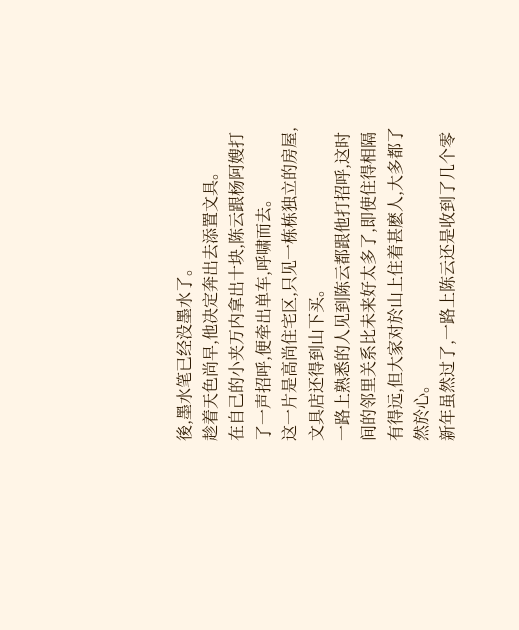後,墨水笔已经没墨水了。
趁着天色尚早,他决定奔出去添置文具。
在自己的小夹万内拿出十块,陈云跟杨阿嫂打了一声招呼,便牵出单车,呼啸而去。
这一片是高尚住宅区,只见一栋栋独立的房屋,文具店还得到山下买。
一路上熟悉的人见到陈云都跟他打招呼,这时间的邻里关系比未来好太多了,即使住得相隔有得远,但大家对於山上住着甚麽人,大多都了然於心。
新年虽然过了,一路上陈云还是收到了几个零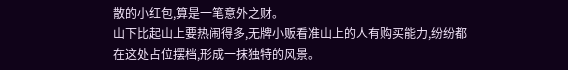散的小红包,算是一笔意外之财。
山下比起山上要热闹得多,无牌小贩看准山上的人有购买能力,纷纷都在这处占位摆档,形成一抹独特的风景。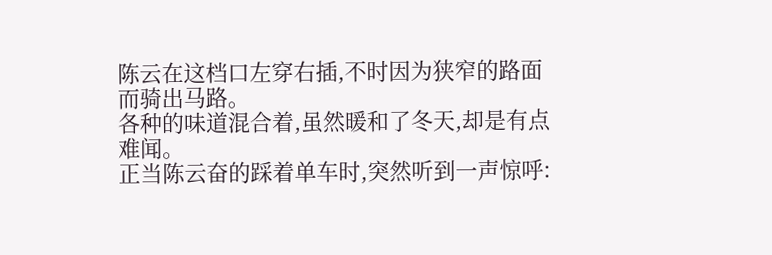陈云在这档口左穿右插,不时因为狭窄的路面而骑出马路。
各种的味道混合着,虽然暖和了冬天,却是有点难闻。
正当陈云奋的踩着单车时,突然听到一声惊呼: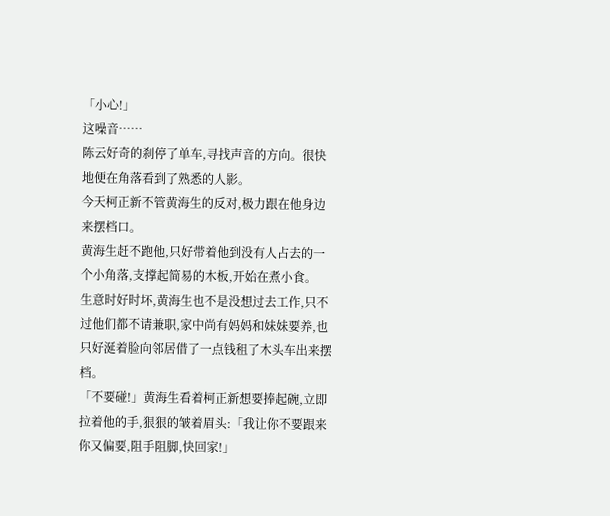「小心!」
这噪音……
陈云好奇的刹停了单车,寻找声音的方向。很快地便在角落看到了熟悉的人影。
今天柯正新不管黄海生的反对,极力跟在他身边来摆档口。
黄海生赶不跑他,只好带着他到没有人占去的一个小角落,支撑起简易的木板,开始在煮小食。
生意时好时坏,黄海生也不是没想过去工作,只不过他们都不请兼职,家中尚有妈妈和妹妹要养,也只好涎着脸向邻居借了一点钱租了木头车出来摆档。
「不要碰!」黄海生看着柯正新想要捧起碗,立即拉着他的手,狠狠的皱着眉头:「我让你不要跟来你又偏要,阻手阻脚,快回家!」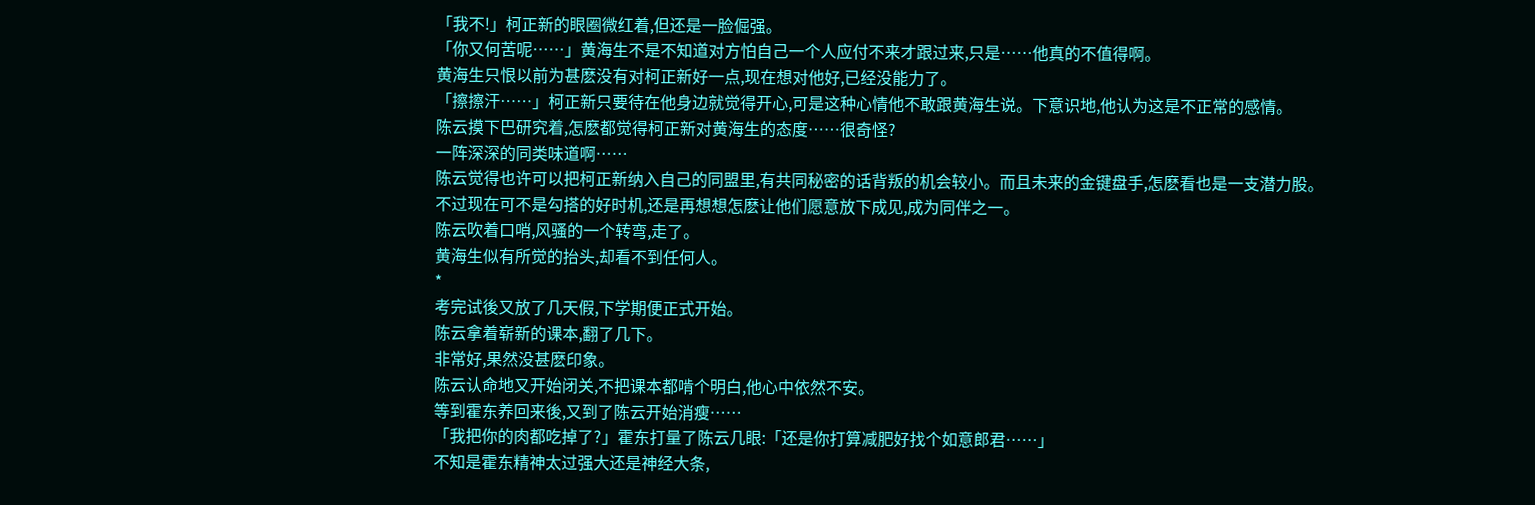「我不!」柯正新的眼圈微红着,但还是一脸倔强。
「你又何苦呢……」黄海生不是不知道对方怕自己一个人应付不来才跟过来,只是……他真的不值得啊。
黄海生只恨以前为甚麽没有对柯正新好一点,现在想对他好,已经没能力了。
「擦擦汗……」柯正新只要待在他身边就觉得开心,可是这种心情他不敢跟黄海生说。下意识地,他认为这是不正常的感情。
陈云摸下巴研究着,怎麽都觉得柯正新对黄海生的态度……很奇怪?
一阵深深的同类味道啊……
陈云觉得也许可以把柯正新纳入自己的同盟里,有共同秘密的话背叛的机会较小。而且未来的金键盘手,怎麽看也是一支潜力股。
不过现在可不是勾搭的好时机,还是再想想怎麽让他们愿意放下成见,成为同伴之一。
陈云吹着口哨,风骚的一个转弯,走了。
黄海生似有所觉的抬头,却看不到任何人。
*
考完试後又放了几天假,下学期便正式开始。
陈云拿着崭新的课本,翻了几下。
非常好,果然没甚麽印象。
陈云认命地又开始闭关,不把课本都啃个明白,他心中依然不安。
等到霍东养回来後,又到了陈云开始消瘦……
「我把你的肉都吃掉了?」霍东打量了陈云几眼:「还是你打算减肥好找个如意郎君……」
不知是霍东精神太过强大还是神经大条,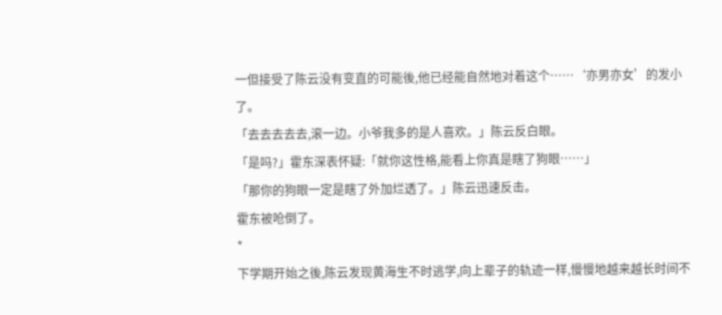一但接受了陈云没有变直的可能後,他已经能自然地对着这个……‘亦男亦女’的发小了。
「去去去去去,滚一边。小爷我多的是人喜欢。」陈云反白眼。
「是吗?」霍东深表怀疑:「就你这性格,能看上你真是瞎了狗眼……」
「那你的狗眼一定是瞎了外加烂透了。」陈云迅速反击。
霍东被呛倒了。
*
下学期开始之後,陈云发现黄海生不时逃学,向上辈子的轨迹一样,慢慢地越来越长时间不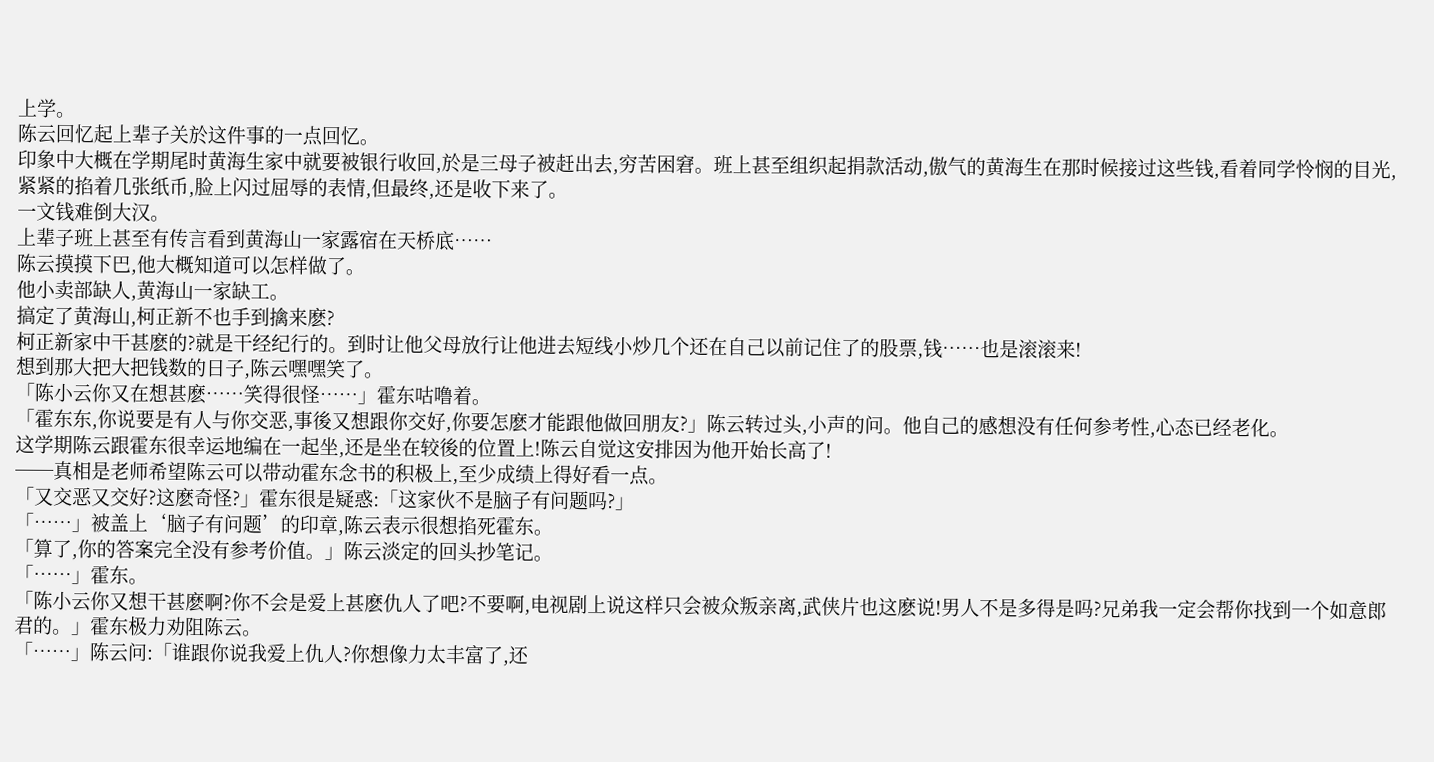上学。
陈云回忆起上辈子关於这件事的一点回忆。
印象中大概在学期尾时黄海生家中就要被银行收回,於是三母子被赶出去,穷苦困窘。班上甚至组织起捐款活动,傲气的黄海生在那时候接过这些钱,看着同学怜悯的目光,紧紧的掐着几张纸币,脸上闪过屈辱的表情,但最终,还是收下来了。
一文钱难倒大汉。
上辈子班上甚至有传言看到黄海山一家露宿在天桥底……
陈云摸摸下巴,他大概知道可以怎样做了。
他小卖部缺人,黄海山一家缺工。
搞定了黄海山,柯正新不也手到擒来麽?
柯正新家中干甚麽的?就是干经纪行的。到时让他父母放行让他进去短线小炒几个还在自己以前记住了的股票,钱……也是滚滚来!
想到那大把大把钱数的日子,陈云嘿嘿笑了。
「陈小云你又在想甚麽……笑得很怪……」霍东咕噜着。
「霍东东,你说要是有人与你交恶,事後又想跟你交好,你要怎麽才能跟他做回朋友?」陈云转过头,小声的问。他自己的感想没有任何参考性,心态已经老化。
这学期陈云跟霍东很幸运地编在一起坐,还是坐在较後的位置上!陈云自觉这安排因为他开始长高了!
──真相是老师希望陈云可以带动霍东念书的积极上,至少成绩上得好看一点。
「又交恶又交好?这麽奇怪?」霍东很是疑惑:「这家伙不是脑子有问题吗?」
「……」被盖上‘脑子有问题’的印章,陈云表示很想掐死霍东。
「算了,你的答案完全没有参考价值。」陈云淡定的回头抄笔记。
「……」霍东。
「陈小云你又想干甚麽啊?你不会是爱上甚麽仇人了吧?不要啊,电视剧上说这样只会被众叛亲离,武侠片也这麽说!男人不是多得是吗?兄弟我一定会帮你找到一个如意郎君的。」霍东极力劝阻陈云。
「……」陈云问:「谁跟你说我爱上仇人?你想像力太丰富了,还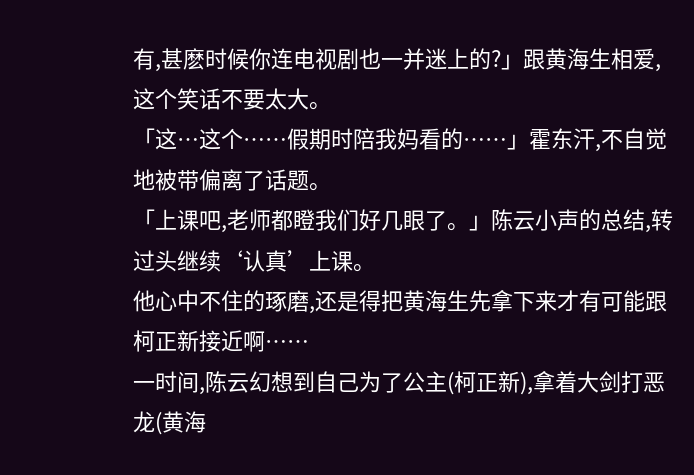有,甚麽时候你连电视剧也一并迷上的?」跟黄海生相爱,这个笑话不要太大。
「这…这个……假期时陪我妈看的……」霍东汗,不自觉地被带偏离了话题。
「上课吧,老师都瞪我们好几眼了。」陈云小声的总结,转过头继续‘认真’上课。
他心中不住的琢磨,还是得把黄海生先拿下来才有可能跟柯正新接近啊……
一时间,陈云幻想到自己为了公主(柯正新),拿着大剑打恶龙(黄海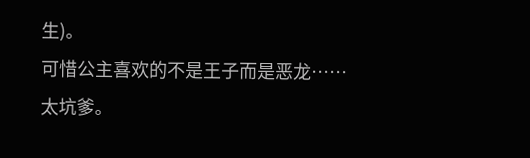生)。
可惜公主喜欢的不是王子而是恶龙……
太坑爹。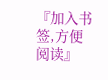『加入书签,方便阅读』